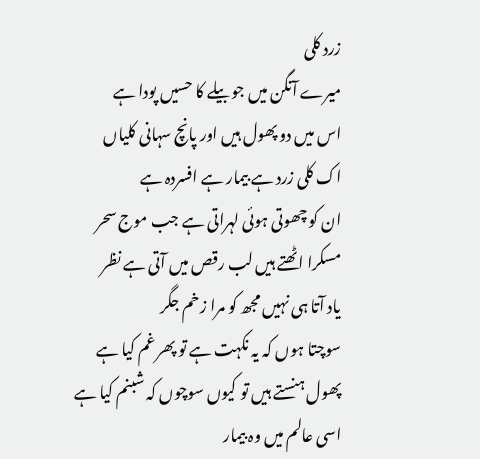زرد کلی
میرے آنگن میں جو بیلے کا حسیں پودا ہے
اس میں دو پھول ہیں اور پانچ سہانی کلیاں
اک کلی زرد ہے بیمار ہے افسردہ ہے
ان کو چھوتی ہوئی لہراتی ہے جب موج سحر
مسکرا اٹھتے ہیں لب رقص میں آتی ہے نظر
یاد آتا ہی نہیں مجھ کو مرا زخم جگر
سوچتا ہوں کہ یہ نکہت ہے تو پھر غم کیا ہے
پھول ہنستے ہیں تو کیوں سوچوں کہ شبنم کیا ہے
اسی عالم میں وہ بیمار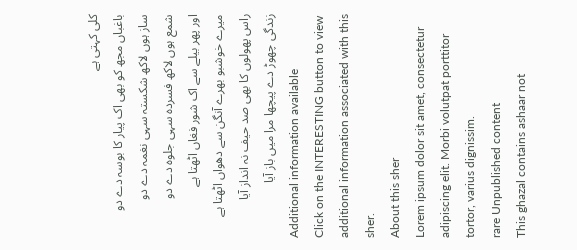کلی کہتی ہے
باغباں مجھ کو بھی اک پیار کا بوسہ دے دو
ساز ہوں لاکھ شکستہ سہی نغمہ دے دو
شمع ہوں لاکھ فسردہ سہی جلوہ دے دو
اور پھر بیلے سے اک شور فغاں اٹھتا ہے
میرے خوشبو بھرے آنگن سے دھواں اٹھتا ہے
راس پھولوں کا بھی صد حیف نہ انداز آیا
زندگی چھوڑ دے پیچھا مرا میں باز آیا
Additional information available
Click on the INTERESTING button to view additional information associated with this sher.
About this sher
Lorem ipsum dolor sit amet, consectetur adipiscing elit. Morbi volutpat porttitor tortor, varius dignissim.
rare Unpublished content
This ghazal contains ashaar not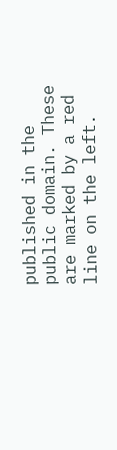published in the public domain. These are marked by a red line on the left.